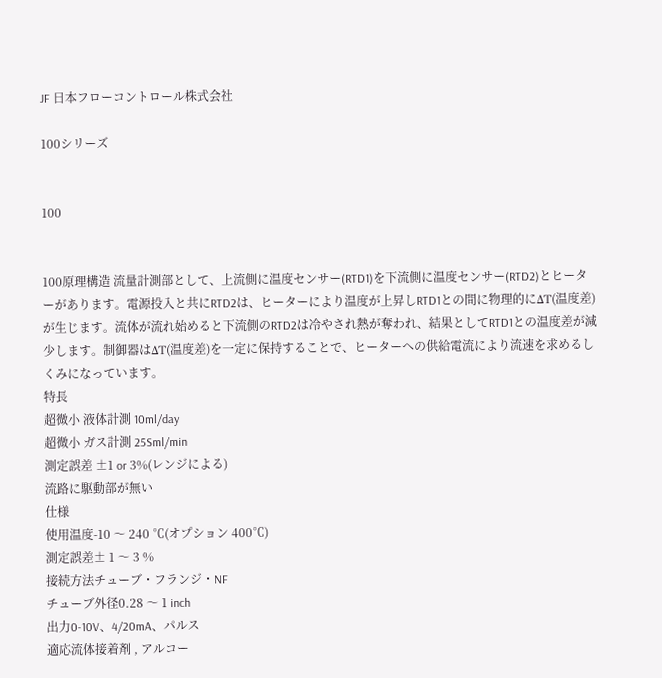JF 日本フローコントロール株式会社

100シリーズ


100


100原理構造 流量計測部として、上流側に温度センサー(RTD1)を下流側に温度センサー(RTD2)とヒーターがあります。電源投入と共にRTD2は、ヒーターにより温度が上昇しRTD1との間に物理的にΔT(温度差)が生じます。流体が流れ始めると下流側のRTD2は冷やされ熱が奪われ、結果としてRTD1との温度差が減少します。制御器はΔT(温度差)を一定に保持することで、ヒーターへの供給電流により流速を求めるしくみになっています。
特長
超微小 液体計測 10ml/day
超微小 ガス計測 25Sml/min
測定誤差 ±1 or 3%(レンジによる)
流路に駆動部が無い
仕様
使用温度-10 〜 240 ℃(オプション 400℃)
測定誤差± 1 〜 3 %
接続方法チューブ・フランジ・NF
チューブ外径0.28 〜 1 inch
出力0-10V、4/20mA、パルス
適応流体接着剤 , アルコー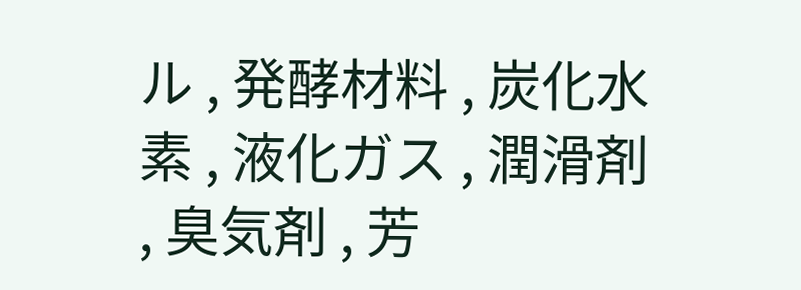ル , 発酵材料 , 炭化水素 , 液化ガス , 潤滑剤 , 臭気剤 , 芳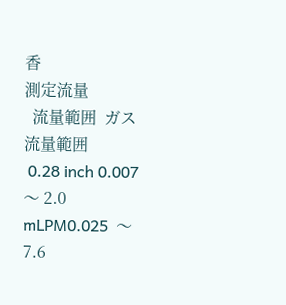香
測定流量
  流量範囲  ガス流量範囲
 0.28 inch 0.007 〜 2.0 mLPM0.025  〜 7.6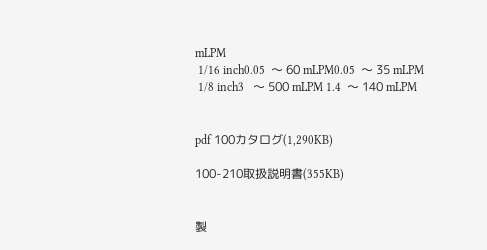mLPM
 1/16 inch0.05  〜 60 mLPM0.05  〜 35 mLPM
 1/8 inch3   〜 500 mLPM 1.4  〜 140 mLPM


pdf 100カタログ(1,290KB)

100-210取扱説明書(355KB)


製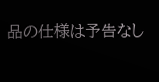品の仕様は予告なし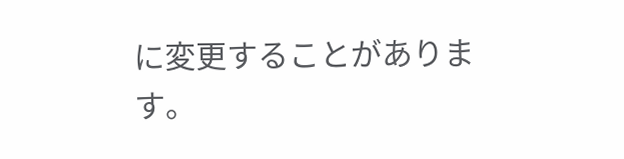に変更することがあります。